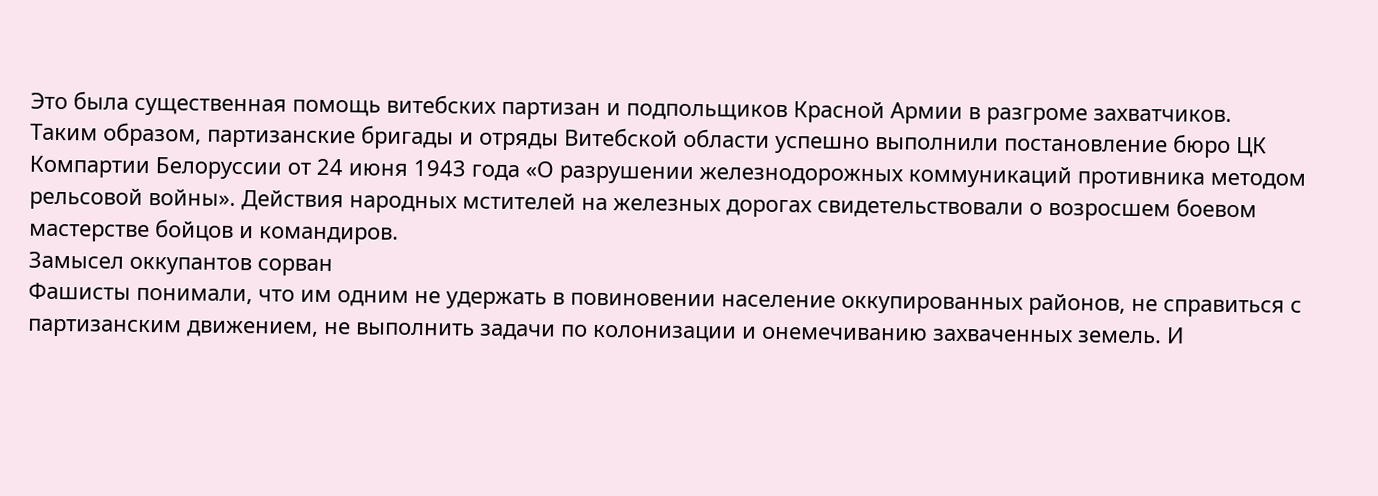Это была существенная помощь витебских партизан и подпольщиков Красной Армии в разгроме захватчиков.
Таким образом, партизанские бригады и отряды Витебской области успешно выполнили постановление бюро ЦК Компартии Белоруссии от 24 июня 1943 года «О разрушении железнодорожных коммуникаций противника методом рельсовой войны». Действия народных мстителей на железных дорогах свидетельствовали о возросшем боевом мастерстве бойцов и командиров.
Замысел оккупантов сорван
Фашисты понимали, что им одним не удержать в повиновении население оккупированных районов, не справиться с партизанским движением, не выполнить задачи по колонизации и онемечиванию захваченных земель. И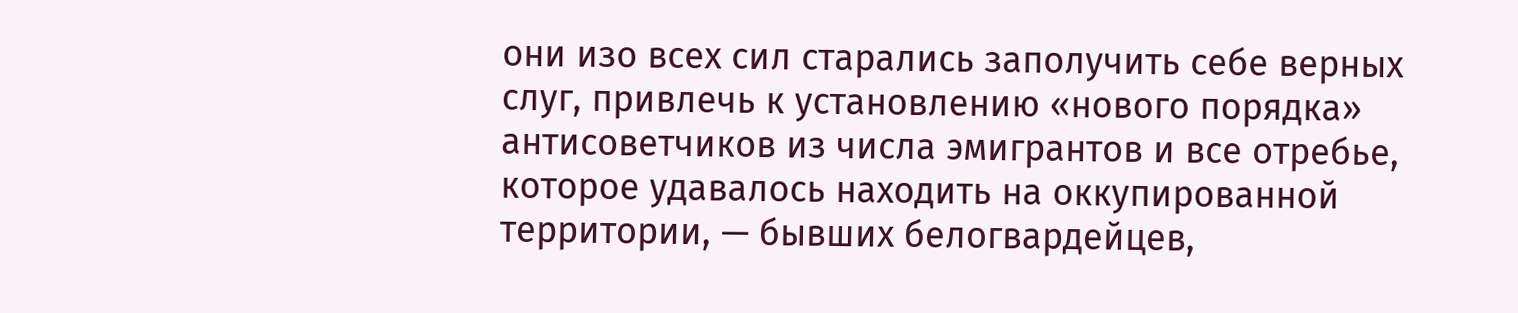они изо всех сил старались заполучить себе верных слуг, привлечь к установлению «нового порядка» антисоветчиков из числа эмигрантов и все отребье, которое удавалось находить на оккупированной территории, — бывших белогвардейцев,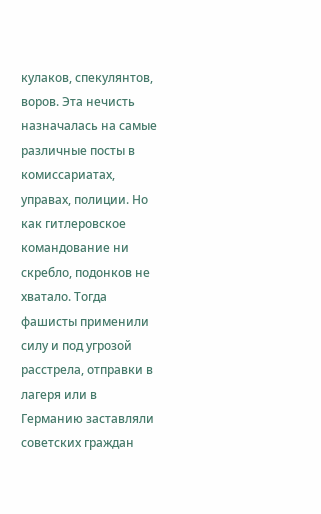кулаков, спекулянтов, воров. Эта нечисть назначалась на самые различные посты в комиссариатах, управах, полиции. Но как гитлеровское командование ни скребло, подонков не хватало. Тогда фашисты применили силу и под угрозой расстрела, отправки в лагеря или в Германию заставляли советских граждан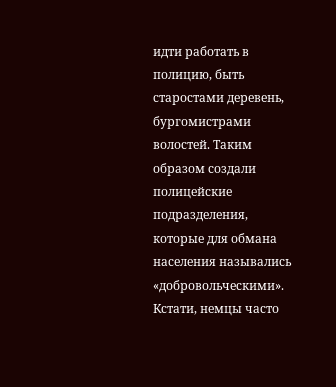идти работать в полицию, быть старостами деревень, бургомистрами волостей. Таким образом создали полицейские подразделения, которые для обмана населения назывались «добровольческими».
Кстати, немцы часто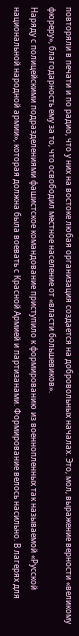повторяли в печати и по радио, что у них на востоке любая организация создается на добровольных началах. Это, мол, выражение верности «великому фюреру», благодарность ему за то, что освободил местное население от «власти большевиков».
Наряду с полицейскими подразделениями фашистское командование приступило к формированию из военнопленных так называемой «Русской национальной народной армии», которая должна была воевать с Красной Армией и партизанами. Формирование велось насильно. В лагерях для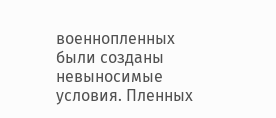военнопленных были созданы невыносимые условия. Пленных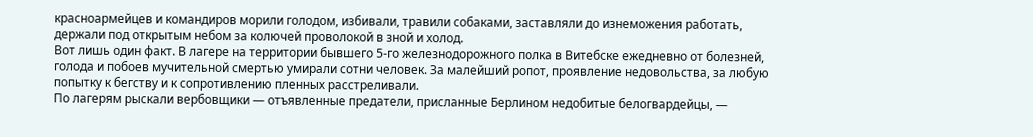красноармейцев и командиров морили голодом, избивали, травили собаками, заставляли до изнеможения работать, держали под открытым небом за колючей проволокой в зной и холод.
Вот лишь один факт. В лагере на территории бывшего 5-го железнодорожного полка в Витебске ежедневно от болезней, голода и побоев мучительной смертью умирали сотни человек. За малейший ропот, проявление недовольства, за любую попытку к бегству и к сопротивлению пленных расстреливали.
По лагерям рыскали вербовщики — отъявленные предатели, присланные Берлином недобитые белогвардейцы, —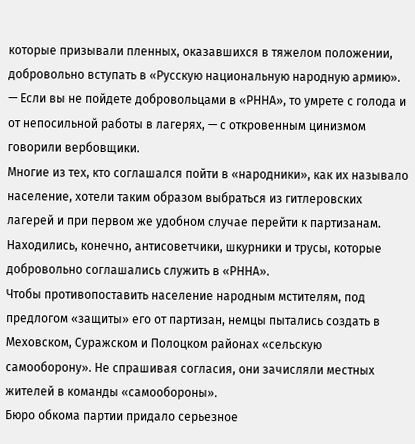которые призывали пленных, оказавшихся в тяжелом положении, добровольно вступать в «Русскую национальную народную армию».
— Если вы не пойдете добровольцами в «РННА», то умрете с голода и от непосильной работы в лагерях, — с откровенным цинизмом говорили вербовщики.
Многие из тех, кто соглашался пойти в «народники», как их называло население, хотели таким образом выбраться из гитлеровских лагерей и при первом же удобном случае перейти к партизанам. Находились, конечно, антисоветчики, шкурники и трусы, которые добровольно соглашались служить в «РННА».
Чтобы противопоставить население народным мстителям, под предлогом «защиты» его от партизан, немцы пытались создать в Меховском, Суражском и Полоцком районах «сельскую самооборону». Не спрашивая согласия, они зачисляли местных жителей в команды «самообороны».
Бюро обкома партии придало серьезное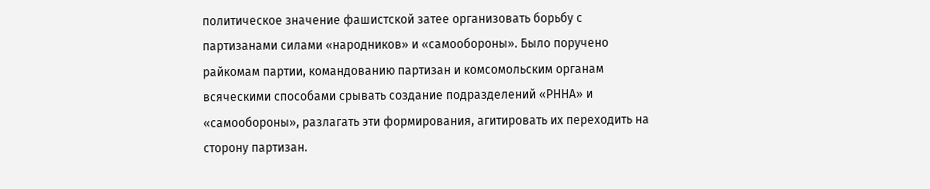политическое значение фашистской затее организовать борьбу с партизанами силами «народников» и «самообороны». Было поручено райкомам партии, командованию партизан и комсомольским органам всяческими способами срывать создание подразделений «РННА» и «самообороны», разлагать эти формирования, агитировать их переходить на сторону партизан.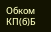Обком КП(б)Б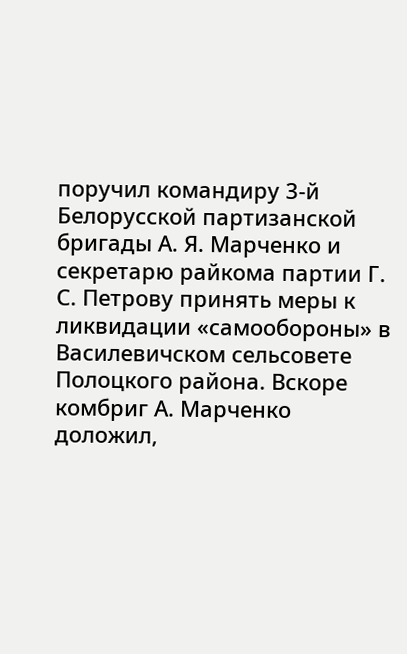поручил командиру 3-й Белорусской партизанской бригады А. Я. Марченко и секретарю райкома партии Г. С. Петрову принять меры к ликвидации «самообороны» в Василевичском сельсовете Полоцкого района. Вскоре комбриг А. Марченко доложил,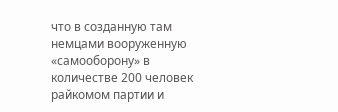что в созданную там немцами вооруженную «самооборону» в количестве 200 человек райкомом партии и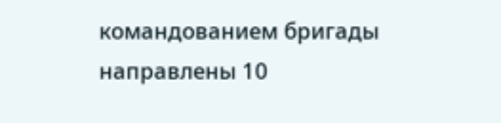командованием бригады направлены 10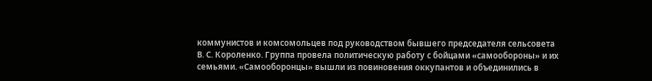коммунистов и комсомольцев под руководством бывшего председателя сельсовета В. С. Короленко. Группа провела политическую работу с бойцами «самообороны» и их семьями. «Самооборонцы» вышли из повиновения оккупантов и объединились в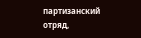партизанский отряд,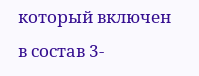который включен в состав 3-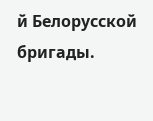й Белорусской бригады.